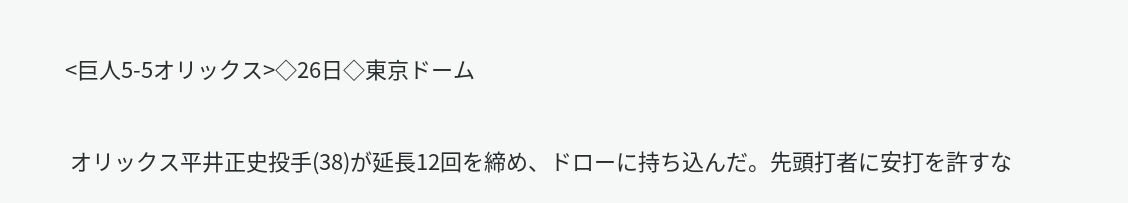<巨人5-5オリックス>◇26日◇東京ドーム

 オリックス平井正史投手(38)が延長12回を締め、ドローに持ち込んだ。先頭打者に安打を許すな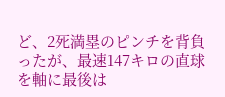ど、2死満塁のピンチを背負ったが、最速147キロの直球を軸に最後は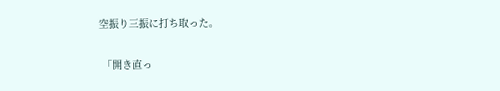空振り三振に打ち取った。

 「開き直っ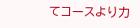てコースより力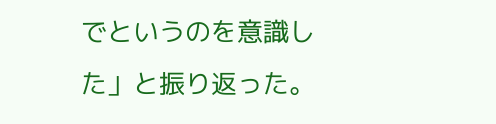でというのを意識した」と振り返った。